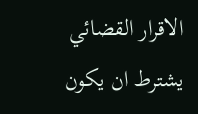الاقرار القضائي يشترط ان يكون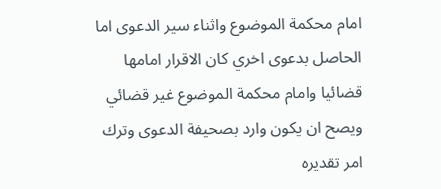امام محكمة الموضوع واثناء سير الدعوى اما الحاصل بدعوى اخري كان الاقرار امامها قضائيا وامام محكمة الموضوع غير قضائي ويصح ان يكون وارد بصحيفة الدعوى وترك امر تقديره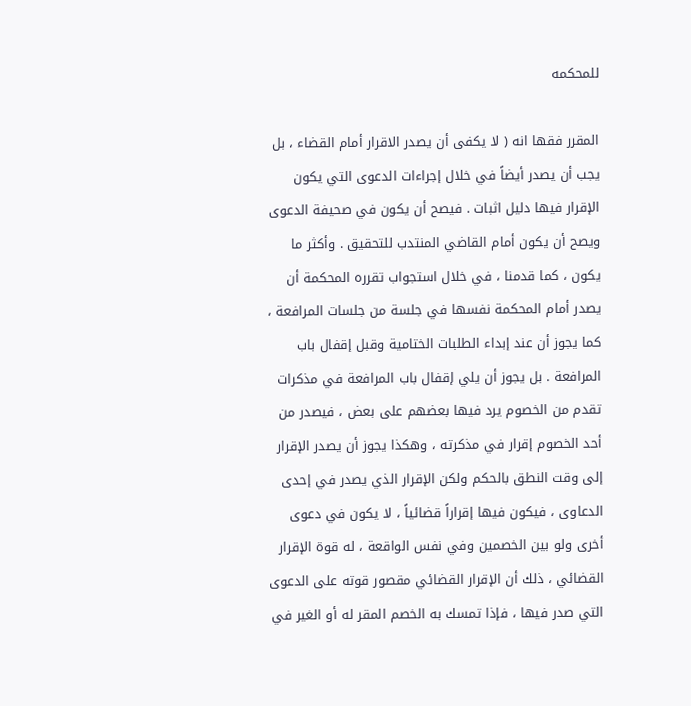للمحكمه

المقرر فقها انه ( لا يكفى أن يصدر الاقرار أمام القضاء ، بل يجب أن يصدر أيضاً في خلال إجراءات الدعوى التي يكون الإقرار فيها دليل اثبات . فيصح أن يكون في صحيفة الدعوى ويصح أن يكون أمام القاضي المنتدب للتحقيق . وأكثر ما يكون ، كما قدمنا ، في خلال استجواب تقرره المحكمة أن يصدر أمام المحكمة نفسها في جلسة من جلسات المرافعة ، كما يجوز أن عند إبداء الطلبات الختامية وقبل إقفال باب المرافعة . بل يجوز أن يلي إقفال باب المرافعة في مذكرات تقدم من الخصوم يرد فيها بعضهم على بعض ، فيصدر من أحد الخصوم إقرار في مذكرته ، وهكذا يجوز أن يصدر الإقرار إلى وقت النطق بالحكم ولكن الإقرار الذي يصدر في إحدى الدعاوى ، فيكون فيها إقراراً قضائياً ، لا يكون في دعوى أخرى ولو بين الخصمين وفي نفس الواقعة ، له قوة الإقرار القضائي ، ذلك أن الإقرار القضائي مقصور قوته على الدعوى التي صدر فيها ، فإذا تمسك به الخصم المقر له أو الغير في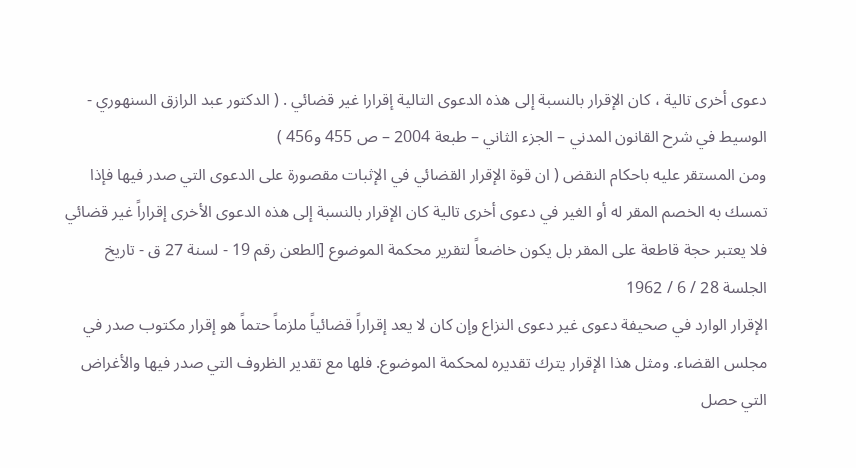دعوى أخرى تالية ، كان الإقرار بالنسبة إلى هذه الدعوى التالية إقرارا غير قضائي . ( الدكتور عبد الرازق السنهوري - الوسيط في شرح القانون المدني – الجزء الثاني – طبعة 2004 – ص 455 و456 )
ومن المستقر عليه باحكام النقض ( ان قوة الإقرار القضائي في الإثبات مقصورة على الدعوى التي صدر فيها فإذا تمسك به الخصم المقر له أو الغير في دعوى أخرى تالية كان الإقرار بالنسبة إلى هذه الدعوى الأخرى إقراراً غير قضائي فلا يعتبر حجة قاطعة على المقر بل يكون خاضعاً لتقرير محكمة الموضوع [الطعن رقم 19 - لسنة 27 ق - تاريخ الجلسة 28 / 6 / 1962
الإقرار الوارد في صحيفة دعوى غير دعوى النزاع وإن كان لا يعد إقراراً قضائياً ملزماً حتماً هو إقرار مكتوب صدر في مجلس القضاء. ومثل هذا الإقرار يترك تقديره لمحكمة الموضوع. فلها مع تقدير الظروف التي صدر فيها والأغراض التي حصل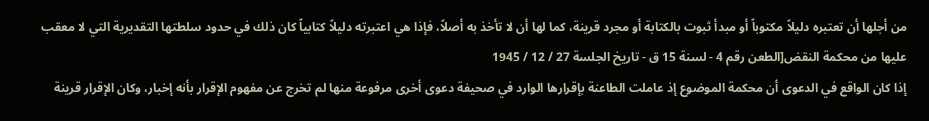من أجلها أن تعتبره دليلاً مكتوباً أو مبدأ ثبوت بالكتابة أو مجرد قرينة، كما لها أن لا تأخذ به أصلاً، فإذا هي اعتبرته دليلاً كتابياً كان ذلك في حدود سلطتها التقديرية التي لا معقب عليها من محكمة النقض[الطعن رقم 4 - لسنة 15 ق - تاريخ الجلسة 27 / 12 / 1945
إذا كان الواقع في الدعوى أن محكمة الموضوع إذ عاملت الطاعنة بإقرارها الوارد في صحيفة دعوى أخرى مرفوعة منها لم تخرج عن مفهوم الإقرار بأنه إخبار، وكان الإقرار قرينة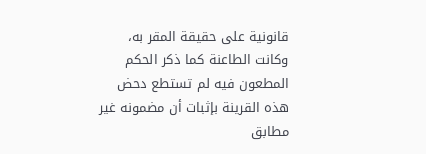قانونية على حقيقة المقر به، وكانت الطاعنة كما ذكر الحكم المطعون فيه لم تستطع دحض هذه القرينة بإثبات أن مضمونه غير مطابق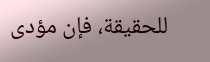للحقيقة، فإن مؤدى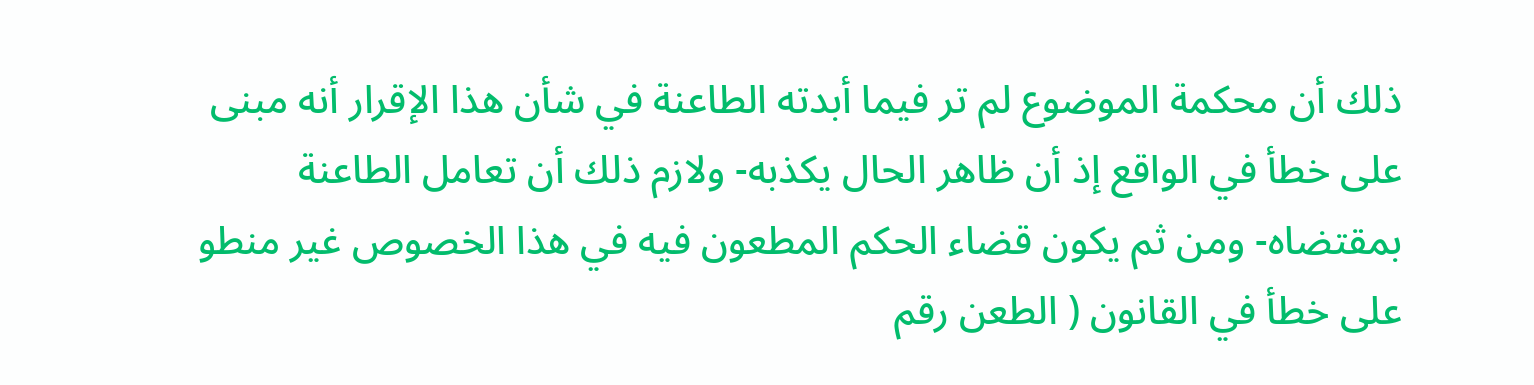ذلك أن محكمة الموضوع لم تر فيما أبدته الطاعنة في شأن هذا الإقرار أنه مبنى على خطأ في الواقع إذ أن ظاهر الحال يكذبه- ولازم ذلك أن تعامل الطاعنة بمقتضاه- ومن ثم يكون قضاء الحكم المطعون فيه في هذا الخصوص غير منطو على خطأ في القانون ( الطعن رقم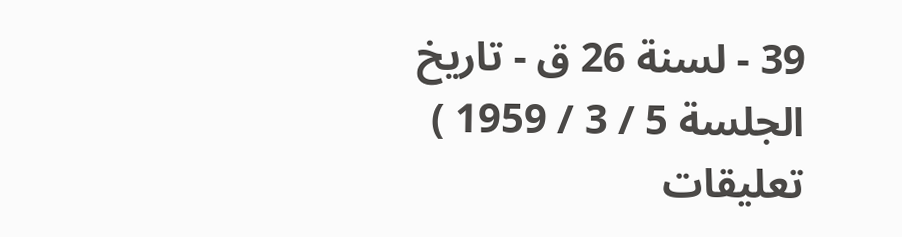39 - لسنة 26 ق - تاريخ الجلسة 5 / 3 / 1959 )
تعليقات